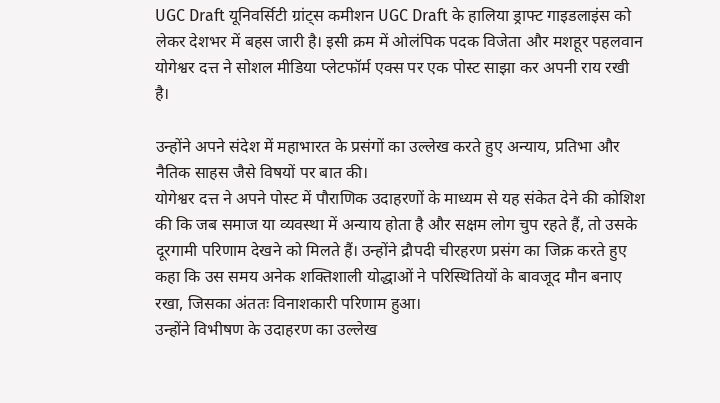UGC Draft यूनिवर्सिटी ग्रांट्स कमीशन UGC Draft के हालिया ड्राफ्ट गाइडलाइंस को लेकर देशभर में बहस जारी है। इसी क्रम में ओलंपिक पदक विजेता और मशहूर पहलवान योगेश्वर दत्त ने सोशल मीडिया प्लेटफॉर्म एक्स पर एक पोस्ट साझा कर अपनी राय रखी है।

उन्होंने अपने संदेश में महाभारत के प्रसंगों का उल्लेख करते हुए अन्याय, प्रतिभा और नैतिक साहस जैसे विषयों पर बात की।
योगेश्वर दत्त ने अपने पोस्ट में पौराणिक उदाहरणों के माध्यम से यह संकेत देने की कोशिश की कि जब समाज या व्यवस्था में अन्याय होता है और सक्षम लोग चुप रहते हैं, तो उसके दूरगामी परिणाम देखने को मिलते हैं। उन्होंने द्रौपदी चीरहरण प्रसंग का जिक्र करते हुए कहा कि उस समय अनेक शक्तिशाली योद्धाओं ने परिस्थितियों के बावजूद मौन बनाए रखा, जिसका अंततः विनाशकारी परिणाम हुआ।
उन्होंने विभीषण के उदाहरण का उल्लेख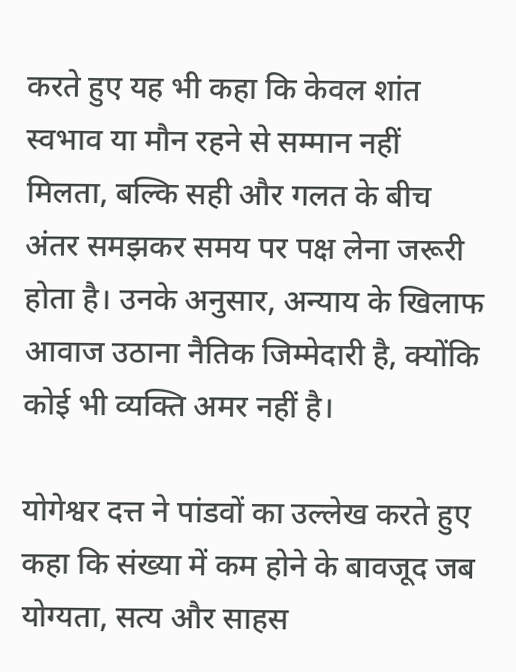करते हुए यह भी कहा कि केवल शांत स्वभाव या मौन रहने से सम्मान नहीं मिलता, बल्कि सही और गलत के बीच अंतर समझकर समय पर पक्ष लेना जरूरी होता है। उनके अनुसार, अन्याय के खिलाफ आवाज उठाना नैतिक जिम्मेदारी है, क्योंकि कोई भी व्यक्ति अमर नहीं है।

योगेश्वर दत्त ने पांडवों का उल्लेख करते हुए कहा कि संख्या में कम होने के बावजूद जब योग्यता, सत्य और साहस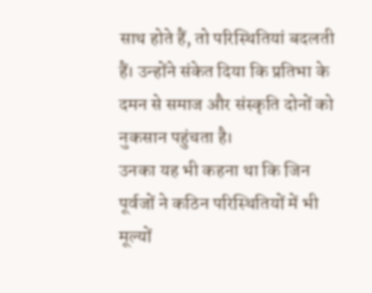साथ होते हैं, तो परिस्थितियां बदलती हैं। उन्होंने संकेत दिया कि प्रतिभा के दमन से समाज और संस्कृति दोनों को नुकसान पहुंचता है।
उनका यह भी कहना था कि जिन पूर्वजों ने कठिन परिस्थितियों में भी मूल्यों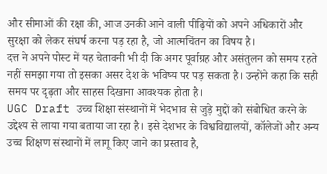और सीमाओं की रक्षा की, आज उनकी आने वाली पीढ़ियों को अपने अधिकारों और सुरक्षा को लेकर संघर्ष करना पड़ रहा है, जो आत्मचिंतन का विषय है।
दत्त ने अपने पोस्ट में यह चेतावनी भी दी कि अगर पूर्वाग्रह और असंतुलन को समय रहते नहीं समझा गया तो इसका असर देश के भविष्य पर पड़ सकता है। उन्होंने कहा कि सही समय पर दृढ़ता और साहस दिखाना आवश्यक होता है।
UGC Draft उच्च शिक्षा संस्थानों में भेदभाव से जुड़े मुद्दों को संबोधित करने के उद्देश्य से लाया गया बताया जा रहा है। इसे देशभर के विश्वविद्यालयों, कॉलेजों और अन्य उच्च शिक्षण संस्थानों में लागू किए जाने का प्रस्ताव है,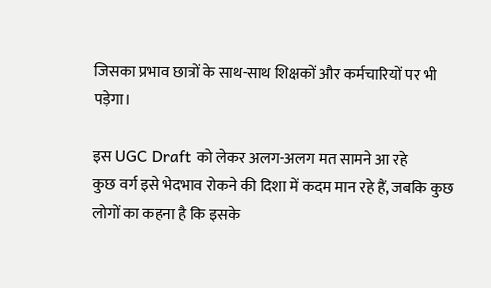जिसका प्रभाव छात्रों के साथ-साथ शिक्षकों और कर्मचारियों पर भी पड़ेगा।

इस UGC Draft को लेकर अलग-अलग मत सामने आ रहे
कुछ वर्ग इसे भेदभाव रोकने की दिशा में कदम मान रहे हैं, जबकि कुछ लोगों का कहना है कि इसके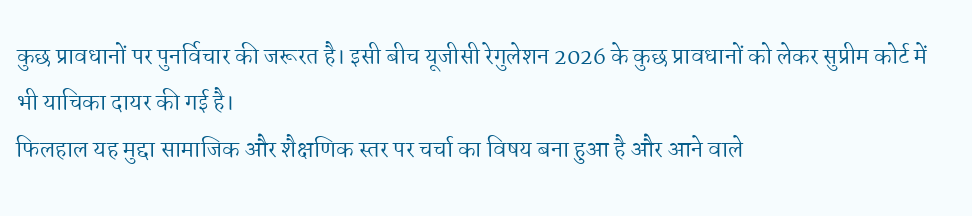कुछ प्रावधानों पर पुनर्विचार की जरूरत है। इसी बीच यूजीसी रेगुलेशन 2026 के कुछ प्रावधानों को लेकर सुप्रीम कोर्ट में भी याचिका दायर की गई है।
फिलहाल यह मुद्दा सामाजिक और शैक्षणिक स्तर पर चर्चा का विषय बना हुआ है और आने वाले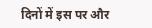दिनों में इस पर और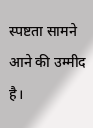स्पष्टता सामने आने की उम्मीद है।